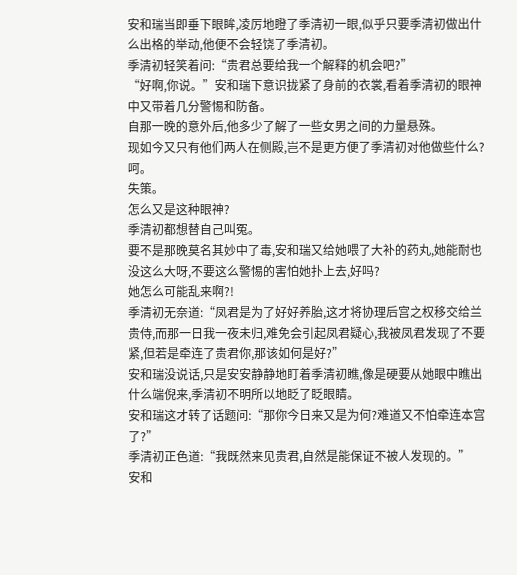安和瑞当即垂下眼眸,凌厉地瞪了季清初一眼,似乎只要季清初做出什么出格的举动,他便不会轻饶了季清初。
季清初轻笑着问:“贵君总要给我一个解释的机会吧?”
“好啊,你说。”安和瑞下意识拢紧了身前的衣裳,看着季清初的眼神中又带着几分警惕和防备。
自那一晚的意外后,他多少了解了一些女男之间的力量悬殊。
现如今又只有他们两人在侧殿,岂不是更方便了季清初对他做些什么?
呵。
失策。
怎么又是这种眼神?
季清初都想替自己叫冤。
要不是那晚莫名其妙中了毒,安和瑞又给她喂了大补的药丸,她能耐也没这么大呀,不要这么警惕的害怕她扑上去,好吗?
她怎么可能乱来啊?!
季清初无奈道:“凤君是为了好好养胎,这才将协理后宫之权移交给兰贵侍,而那一日我一夜未归,难免会引起凤君疑心,我被凤君发现了不要紧,但若是牵连了贵君你,那该如何是好?”
安和瑞没说话,只是安安静静地盯着季清初瞧,像是硬要从她眼中瞧出什么端倪来,季清初不明所以地眨了眨眼睛。
安和瑞这才转了话题问:“那你今日来又是为何?难道又不怕牵连本宫了?”
季清初正色道:“我既然来见贵君,自然是能保证不被人发现的。”
安和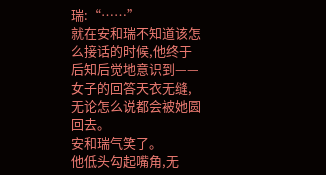瑞:“……”
就在安和瑞不知道该怎么接话的时候,他终于后知后觉地意识到——
女子的回答天衣无缝,无论怎么说都会被她圆回去。
安和瑞气笑了。
他低头勾起嘴角,无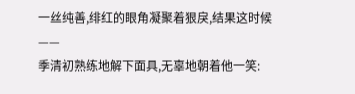一丝纯善,绯红的眼角凝聚着狠戾,结果这时候——
季清初熟练地解下面具,无辜地朝着他一笑: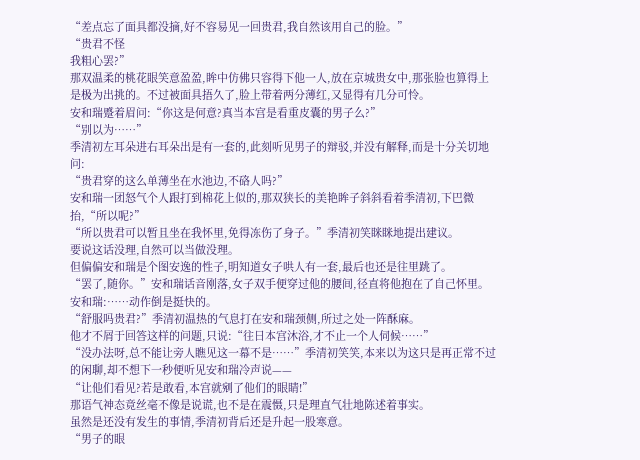“差点忘了面具都没摘,好不容易见一回贵君,我自然该用自己的脸。”
“贵君不怪
我粗心罢?”
那双温柔的桃花眼笑意盈盈,眸中仿佛只容得下他一人,放在京城贵女中,那张脸也算得上是极为出挑的。不过被面具捂久了,脸上带着两分薄红,又显得有几分可怜。
安和瑞蹙着眉问:“你这是何意?真当本宫是看重皮囊的男子么?”
“别以为……”
季清初左耳朵进右耳朵出是有一套的,此刻听见男子的辩驳,并没有解释,而是十分关切地问:
“贵君穿的这么单薄坐在水池边,不硌人吗?”
安和瑞一团怒气个人跟打到棉花上似的,那双狭长的美艳眸子斜斜看着季清初,下巴微抬,“所以呢?”
“所以贵君可以暂且坐在我怀里,免得冻伤了身子。”季清初笑眯眯地提出建议。
要说这话没理,自然可以当做没理。
但偏偏安和瑞是个图安逸的性子,明知道女子哄人有一套,最后也还是往里跳了。
“罢了,随你。”安和瑞话音刚落,女子双手便穿过他的腰间,径直将他抱在了自己怀里。
安和瑞:……动作倒是挺快的。
“舒服吗贵君?”季清初温热的气息打在安和瑞颈侧,所过之处一阵酥麻。
他才不屑于回答这样的问题,只说:“往日本宫沐浴,才不止一个人伺候……”
“没办法呀,总不能让旁人瞧见这一幕不是……”季清初笑笑,本来以为这只是再正常不过的闲聊,却不想下一秒便听见安和瑞冷声说——
“让他们看见?若是敢看,本宫就剜了他们的眼睛!”
那语气神态竟丝毫不像是说谎,也不是在震慑,只是理直气壮地陈述着事实。
虽然是还没有发生的事情,季清初背后还是升起一股寒意。
“男子的眼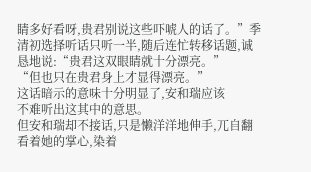睛多好看呀,贵君别说这些吓唬人的话了。”季清初选择听话只听一半,随后连忙转移话题,诚恳地说:“贵君这双眼睛就十分漂亮。”
“但也只在贵君身上才显得漂亮。”
这话暗示的意味十分明显了,安和瑞应该
不难听出这其中的意思。
但安和瑞却不接话,只是懒洋洋地伸手,兀自翻看着她的掌心,染着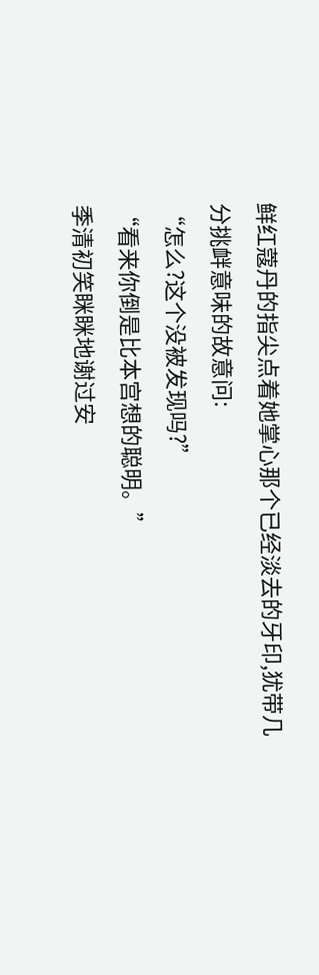鲜红蔻丹的指尖点着她掌心那个已经淡去的牙印,犹带几分挑衅意味的故意问:
“怎么?这个没被发现吗?”
“看来你倒是比本宫想的聪明。”
季清初笑眯眯地谢过安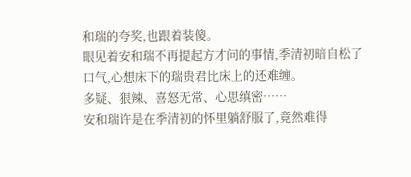和瑞的夸奖,也跟着装傻。
眼见着安和瑞不再提起方才问的事情,季清初暗自松了口气,心想床下的瑞贵君比床上的还难缠。
多疑、狠辣、喜怒无常、心思缜密……
安和瑞许是在季清初的怀里躺舒服了,竟然难得